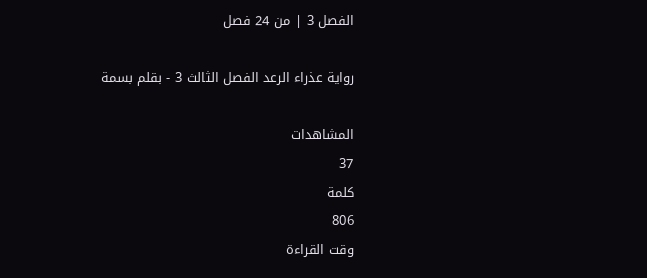الفصل 3 | من 24 فصل

رواية عذراء الرعد الفصل الثالث 3 - بقلم بسمة

المشاهدات
37
كلمة
806
وقت القراءة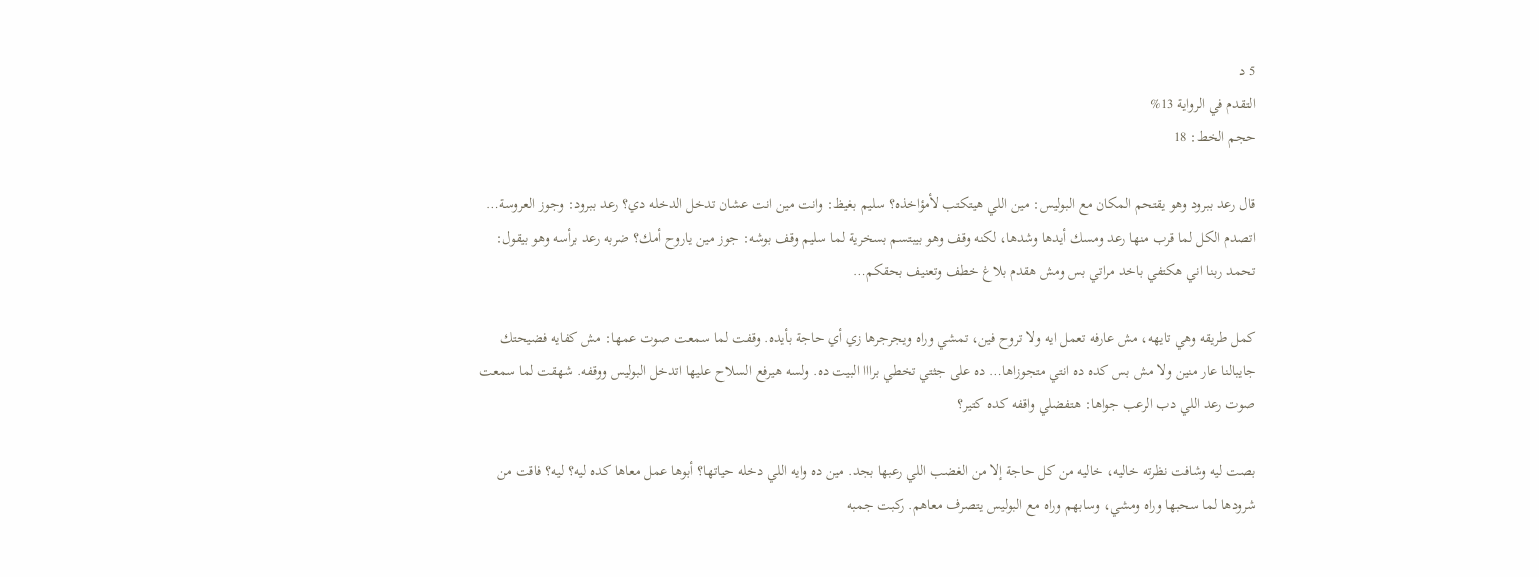5 د
التقدم في الرواية 13%
حجم الخط: 18

قال رعد ببرود وهو يقتحم المكان مع البوليس: مين اللي هيتكتب لأمؤاخذه؟ سليم بغيظ: وانت مين انت عشان تدخل الدخله دي؟ رعد ببرود: وجوز العروسة… اتصدم الكل لما قرب منها رعد ومسك أيدها وشدها، لكنه وقف وهو بيبتسم بسخرية لما سليم وقف بوشه: جوز مين ياروح أمك؟ ضربه رعد برأسه وهو بيقول: تحمد ربنا اني هكتفي باخد مراتي بس ومش هقدم بلاغ خطف وتعنيف بحقكم…

كمل طريقه وهي تايهه، مش عارفه تعمل ايه ولا تروح فين، تمشي وراه ويجرجرها زي أي حاجة بأيده. وقفت لما سمعت صوت عمها: مش كفايه فضيحتك جايبالنا عار منين ولا مش بس كده ده انتي متجوزاها… ده على جثتي تخطي برااا البيت ده. ولسه هيرفع السلاح عليها اتدخل البوليس ووقفه. شهقت لما سمعت صوت رعد اللي دب الرعب جواها: هتفضلي واقفه كده كتير؟

بصت ليه وشافت نظرته خاليه، خاليه من كل حاجة إلا من الغضب اللي رعبها بجد. مين ده وايه اللي دخله حياتها؟ أبوها عمل معاها كده ليه؟ ليه؟ فاقت من شرودها لما سحبها وراه ومشي، وسابهم وراه مع البوليس يتصرف معاهم. ركبت جمبه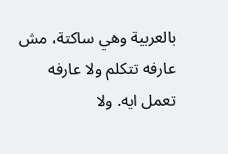بالعربية وهي ساكتة، مش عارفه تتكلم ولا عارفه تعمل ايه. ولا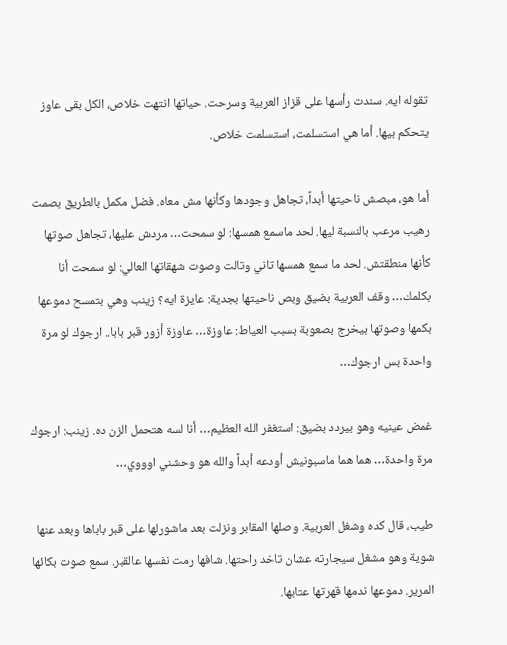تقوله ايه. سندت رأسها على قزاز العربية وسرحت. حياتها انتهت خلاص، الكل بقى عاوز يتحكم بيها. أما هي استسلمت، استسلمت خلاص.

أما هو، مبصش ناحيتها أبداً، تجاهل وجودها وكأنها مش معاه. فضل مكمل بالطريق بصمت رهيب مرعب بالنسبة ليها. لحد ماسمع همسها: لو سمحت… مردش عليها، تجاهل صوتها كأنها منطقتش. لحد ما سمع همسها تاني وتالت وصوت شهقاتها العالي: لو سمحت أنا بكلمك… وقف العربية بضيق وبص ناحيتها بجدية: عايزة ايه؟ زينب وهي بتمسح دموعها بكمها وصوتها بيخرج بصعوبة بسبب العياط: عاوزة… عاوزة أزور قبر بابا.. ارجوك لو مرة واحدة بس ارجوك…

غمض عينيه وهو بيردد بضيق: استغفر الله العظيم… أنا لسه هتحمل الزن ده. زينب: ارجوك مرة واحدة… هما هما ماسبونيش أودعه أبداً والله هو وحشني اوووي…

طيب، قال كده وشغل العربية. وصلها المقابر ونزلت بعد ماشورلها على قبر باباها وبعد عنها شوية وهو مشغل سيجارته عشان تاخد راحتها. شافها رمت نفسها عالقبر. سمع صوت بكائها المرير. دموعها ندمها قهرتها عتابها.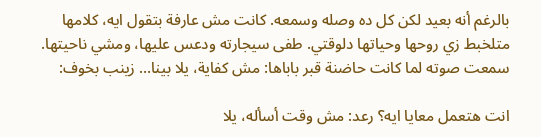بالرغم أنه بعيد لكن كل ده وصله وسمعه. كانت مش عارفة بتقول ايه، كلامها متلخبط زي روحها وحياتها دلوقتي. طفى سيجارته ودعس عليها، ومشي ناحيتها. سمعت صوته لما كانت حاضنة قبر باباها: مش كفاية، يلا بينا… زينب بخوف:

انت هتعمل معايا ايه؟ رعد: مش وقت أسأله، يلا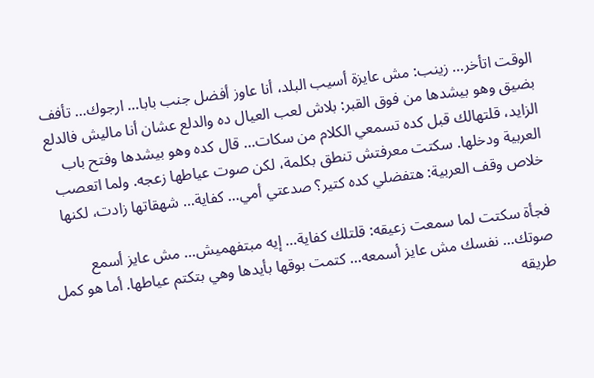الوقت اتأخر… زينب: مش عايزة أسيب البلد، أنا عاوز أفضل جنب بابا… ارجوك… تأفف بضيق وهو بيشدها من فوق القبر: بلاش لعب العيال ده والدلع عشان أنا ماليش فالدلع الزايد، قلتهالك قبل كده تسمعي الكلام من سكات… قال كده وهو بيشدها وفتح باب العربية ودخلها. سكتت معرفتش تنطق بكلمة، لكن صوت عياطها زعجه. ولما اتعصب خلاص وقف العربية: هتفضلي كده كتير؟ صدعتي أمي… كفاية… شهقاتها زادت، لكنها

فجأة سكتت لما سمعت زعيقه: قلتلك كفاية… إيه مبتفهميش… مش عايز أسمع صوتك… نفسك مش عايز أسمعه… كتمت بوقها بأيدها وهي بتكتم عياطها. أما هو كمل طريقه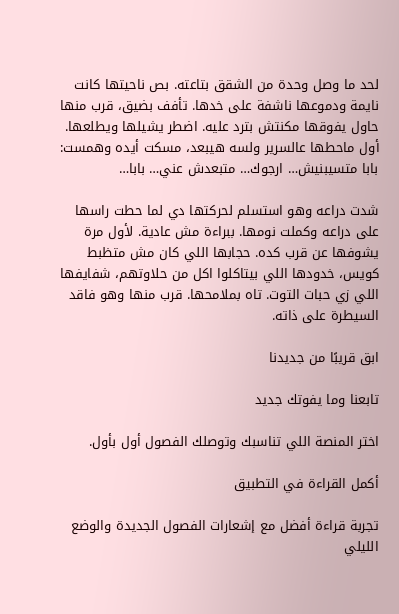لحد ما وصل وحدة من الشقق بتاعته. بص ناحيتها كانت نايمة ودموعها ناشفة على خدها. تأفف بضيق، قرب منها حاول يفوقها مكنتش بترد عليه. اضطر يشيلها ويطلعها. أول ماحطها عالسرير ولسه هيبعد، مسكت أيده وهمست: بابا متسيبنيش… ارجوك… متبعدش عني… بابا…

شدت دراعه وهو استسلم لحركتها دي لما حطت راسها على دراعه وكملت نومها. ببراءة مش عادية. لأول مرة يشوفها عن قرب كده. حجابها اللي كان مش متظبط كويس، خدودها اللي بيتاكلوا اكل من حلاوتهم، شفايفها اللي زي حبات التوت. تاه بملامحها. قرب منها وهو فاقد السيطرة على ذاته.

ابق قريبًا من جديدنا

تابعنا وما يفوتك جديد

اختر المنصة اللي تناسبك وتوصلك الفصول أول بأول.

أكمل القراءة في التطبيق

تجربة قراءة أفضل مع إشعارات الفصول الجديدة والوضع الليلي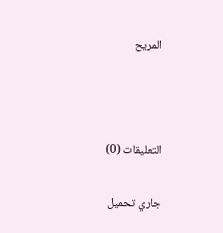المريح



التعليقات (0)

جاري تحميل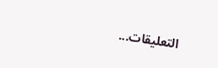التعليقات...